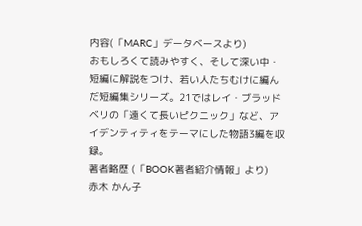内容(「MARC」データベースより)
おもしろくて読みやすく、そして深い中・短編に解説をつけ、若い人たちむけに編んだ短編集シリーズ。21ではレイ・ブラッドベリの「遠くて長いピクニック」など、アイデンティティをテーマにした物語3編を収録。
著者略歴 (「BOOK著者紹介情報」より)
赤木 かん子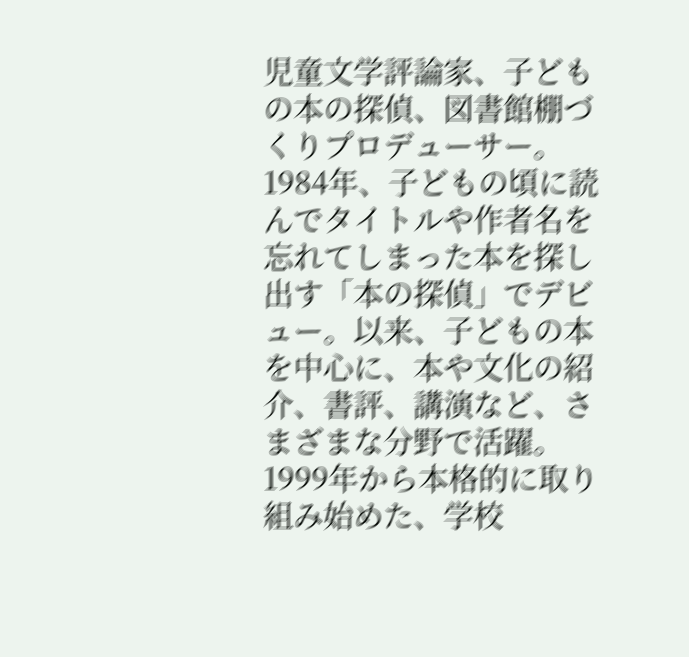児童文学評論家、子どもの本の探偵、図書館棚づくりプロデューサー。1984年、子どもの頃に読んでタイトルや作者名を忘れてしまった本を探し出す「本の探偵」でデビュー。以来、子どもの本を中心に、本や文化の紹介、書評、講演など、さまざまな分野で活躍。1999年から本格的に取り組み始めた、学校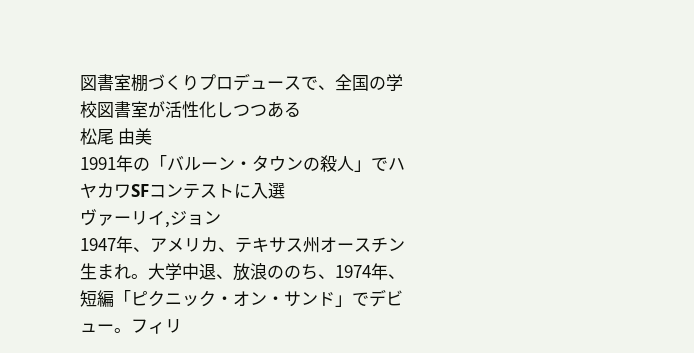図書室棚づくりプロデュースで、全国の学校図書室が活性化しつつある
松尾 由美
1991年の「バルーン・タウンの殺人」でハヤカワSFコンテストに入選
ヴァーリイ,ジョン
1947年、アメリカ、テキサス州オースチン生まれ。大学中退、放浪ののち、1974年、短編「ピクニック・オン・サンド」でデビュー。フィリ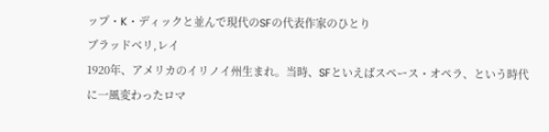ップ・K・ディックと並んで現代のSFの代表作家のひとり
ブラッドベリ,レイ
1920年、アメリカのイリノイ州生まれ。当時、SFといえばスペース・オペラ、という時代に一風変わったロマ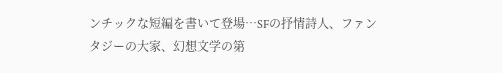ンチックな短編を書いて登場…SFの抒情詩人、ファンタジーの大家、幻想文学の第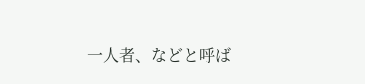一人者、などと呼ば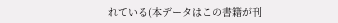れている(本データはこの書籍が刊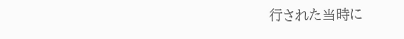行された当時に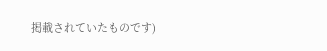掲載されていたものです)